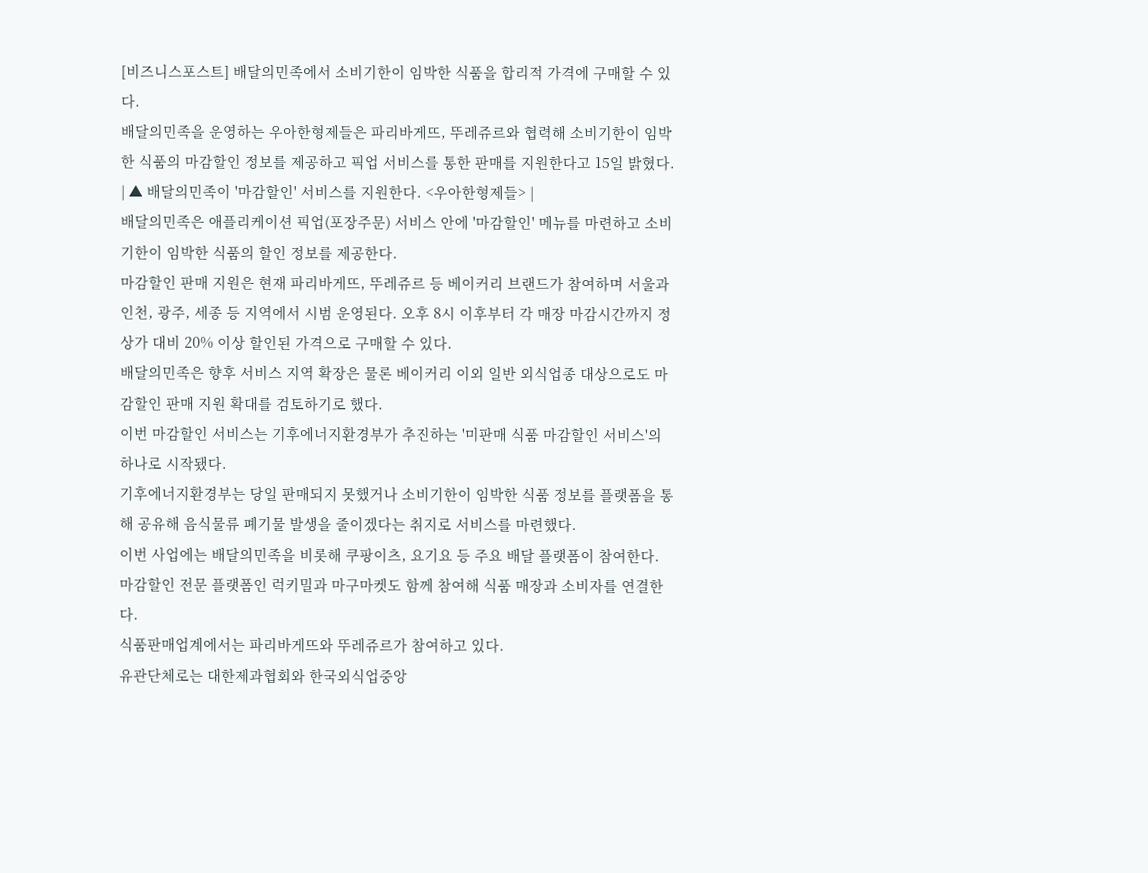[비즈니스포스트] 배달의민족에서 소비기한이 임박한 식품을 합리적 가격에 구매할 수 있다.
배달의민족을 운영하는 우아한형제들은 파리바게뜨, 뚜레쥬르와 협력해 소비기한이 임박한 식품의 마감할인 정보를 제공하고 픽업 서비스를 통한 판매를 지원한다고 15일 밝혔다.
| ▲ 배달의민족이 '마감할인' 서비스를 지원한다. <우아한형제들> |
배달의민족은 애플리케이션 픽업(포장주문) 서비스 안에 '마감할인' 메뉴를 마련하고 소비기한이 임박한 식품의 할인 정보를 제공한다.
마감할인 판매 지원은 현재 파리바게뜨, 뚜레쥬르 등 베이커리 브랜드가 참여하며 서울과 인천, 광주, 세종 등 지역에서 시범 운영된다. 오후 8시 이후부터 각 매장 마감시간까지 정상가 대비 20% 이상 할인된 가격으로 구매할 수 있다.
배달의민족은 향후 서비스 지역 확장은 물론 베이커리 이외 일반 외식업종 대상으로도 마감할인 판매 지원 확대를 검토하기로 했다.
이번 마감할인 서비스는 기후에너지환경부가 추진하는 '미판매 식품 마감할인 서비스'의 하나로 시작됐다.
기후에너지환경부는 당일 판매되지 못했거나 소비기한이 임박한 식품 정보를 플랫폼을 통해 공유해 음식물류 폐기물 발생을 줄이겠다는 취지로 서비스를 마련했다.
이번 사업에는 배달의민족을 비롯해 쿠팡이츠, 요기요 등 주요 배달 플랫폼이 참여한다.
마감할인 전문 플랫폼인 럭키밀과 마구마켓도 함께 참여해 식품 매장과 소비자를 연결한다.
식품판매업계에서는 파리바게뜨와 뚜레쥬르가 참여하고 있다.
유관단체로는 대한제과협회와 한국외식업중앙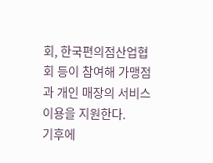회, 한국편의점산업협회 등이 참여해 가맹점과 개인 매장의 서비스 이용을 지원한다.
기후에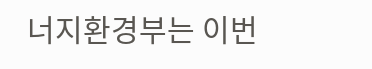너지환경부는 이번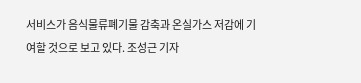서비스가 음식물류폐기물 감축과 온실가스 저감에 기여할 것으로 보고 있다. 조성근 기자